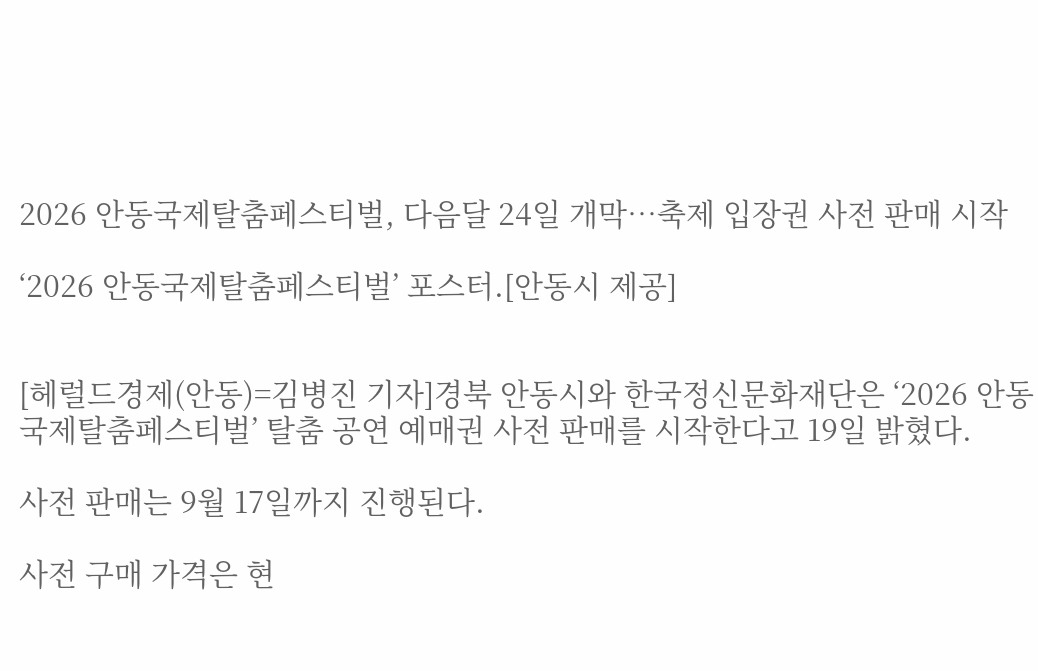2026 안동국제탈춤페스티벌, 다음달 24일 개막…축제 입장권 사전 판매 시작

‘2026 안동국제탈춤페스티벌’ 포스터.[안동시 제공]


[헤럴드경제(안동)=김병진 기자]경북 안동시와 한국정신문화재단은 ‘2026 안동국제탈춤페스티벌’ 탈춤 공연 예매권 사전 판매를 시작한다고 19일 밝혔다.

사전 판매는 9월 17일까지 진행된다.

사전 구매 가격은 현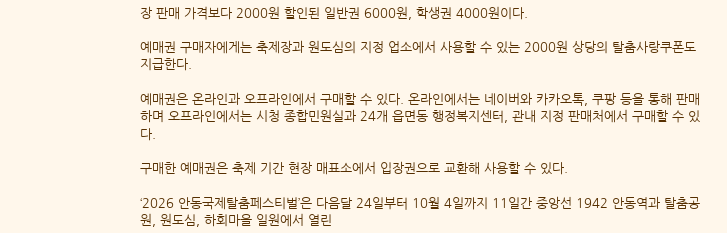장 판매 가격보다 2000원 할인된 일반권 6000원, 학생권 4000원이다.

예매권 구매자에게는 축제장과 원도심의 지정 업소에서 사용할 수 있는 2000원 상당의 탈춤사랑쿠폰도 지급한다.

예매권은 온라인과 오프라인에서 구매할 수 있다. 온라인에서는 네이버와 카카오톡, 쿠팡 등을 통해 판매하며 오프라인에서는 시청 종합민원실과 24개 읍면동 행정복지센터, 관내 지정 판매처에서 구매할 수 있다.

구매한 예매권은 축제 기간 현장 매표소에서 입장권으로 교환해 사용할 수 있다.

‘2026 안동국제탈춤페스티벌’은 다음달 24일부터 10월 4일까지 11일간 중앙선 1942 안동역과 탈춤공원, 원도심, 하회마을 일원에서 열린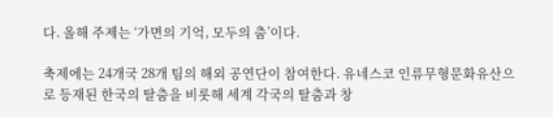다. 올해 주제는 ‘가면의 기억, 모두의 춤’이다.

축제에는 24개국 28개 팀의 해외 공연단이 참여한다. 유네스코 인류무형문화유산으로 등재된 한국의 탈춤을 비롯해 세계 각국의 탈춤과 창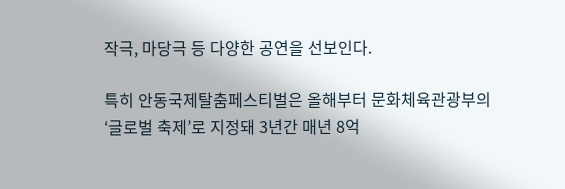작극, 마당극 등 다양한 공연을 선보인다.

특히 안동국제탈춤페스티벌은 올해부터 문화체육관광부의 ‘글로벌 축제’로 지정돼 3년간 매년 8억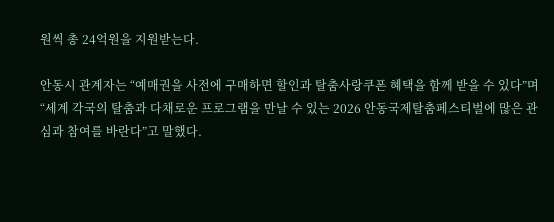원씩 총 24억원을 지원받는다.

안동시 관계자는 “예매권을 사전에 구매하면 할인과 탈춤사랑쿠폰 혜택을 함께 받을 수 있다”며 “세계 각국의 탈춤과 다채로운 프로그램을 만날 수 있는 2026 안동국제탈춤페스티벌에 많은 관심과 참여를 바란다”고 말했다.